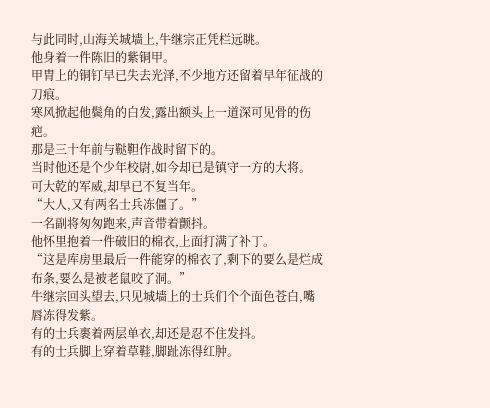与此同时,山海关城墙上,牛继宗正凭栏远眺。
他身着一件陈旧的紫铜甲。
甲胄上的铜钉早已失去光泽,不少地方还留着早年征战的刀痕。
寒风掀起他鬓角的白发,露出额头上一道深可见骨的伤疤。
那是三十年前与鞑靼作战时留下的。
当时他还是个少年校尉,如今却已是镇守一方的大将。
可大乾的军威,却早已不复当年。
“大人,又有两名士兵冻僵了。”
一名副将匆匆跑来,声音带着颤抖。
他怀里抱着一件破旧的棉衣,上面打满了补丁。
“这是库房里最后一件能穿的棉衣了,剩下的要么是烂成布条,要么是被老鼠咬了洞。”
牛继宗回头望去,只见城墙上的士兵们个个面色苍白,嘴唇冻得发紫。
有的士兵裹着两层单衣,却还是忍不住发抖。
有的士兵脚上穿着草鞋,脚趾冻得红肿。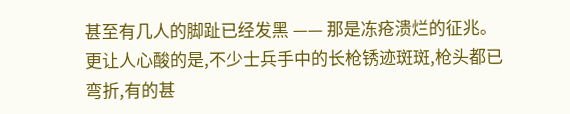甚至有几人的脚趾已经发黑 —— 那是冻疮溃烂的征兆。
更让人心酸的是,不少士兵手中的长枪锈迹斑斑,枪头都已弯折,有的甚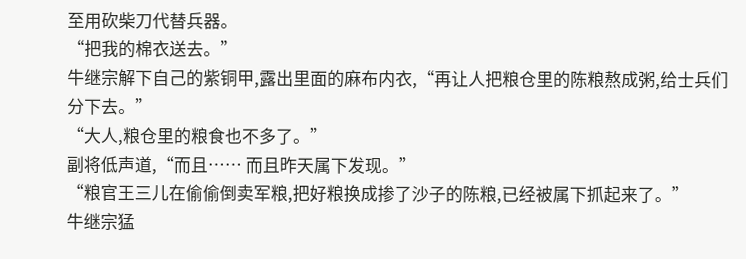至用砍柴刀代替兵器。
“把我的棉衣送去。”
牛继宗解下自己的紫铜甲,露出里面的麻布内衣,“再让人把粮仓里的陈粮熬成粥,给士兵们分下去。”
“大人,粮仓里的粮食也不多了。”
副将低声道,“而且…… 而且昨天属下发现。”
“粮官王三儿在偷偷倒卖军粮,把好粮换成掺了沙子的陈粮,已经被属下抓起来了。”
牛继宗猛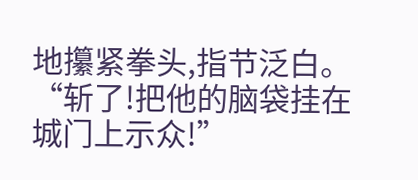地攥紧拳头,指节泛白。
“斩了!把他的脑袋挂在城门上示众!”